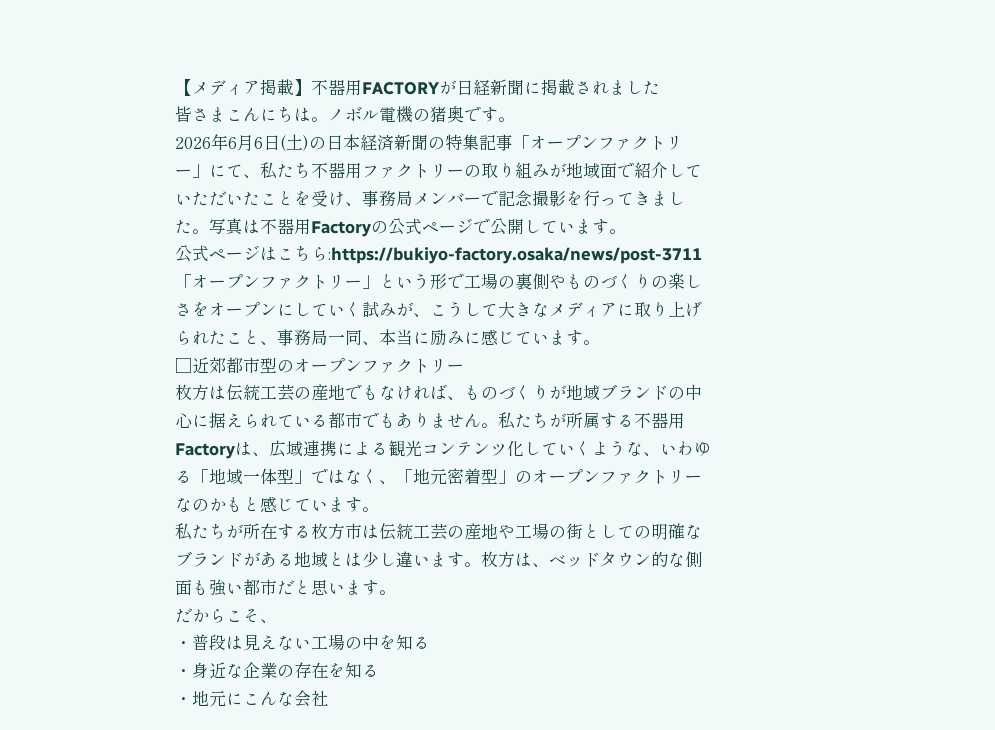【メディア掲載】不器用FACTORYが日経新聞に掲載されました
皆さまこんにちは。ノボル電機の猪奥です。
2026年6月6日(土)の日本経済新聞の特集記事「オープンファクトリー」にて、私たち不器用ファクトリーの取り組みが地域面で紹介していただいたことを受け、事務局メンバーで記念撮影を行ってきました。写真は不器用Factoryの公式ページで公開しています。
公式ページはこちら:https://bukiyo-factory.osaka/news/post-3711
「オープンファクトリー」という形で工場の裏側やものづくりの楽しさをオープンにしていく試みが、こうして大きなメディアに取り上げられたこと、事務局一同、本当に励みに感じています。
□近郊都市型のオープンファクトリー
枚方は伝統工芸の産地でもなければ、ものづくりが地域ブランドの中心に据えられている都市でもありません。私たちが所属する不器用Factoryは、広域連携による観光コンテンツ化していくような、いわゆる「地域一体型」ではなく、「地元密着型」のオープンファクトリーなのかもと感じています。
私たちが所在する枚方市は伝統工芸の産地や工場の街としての明確なブランドがある地域とは少し違います。枚方は、ベッドタウン的な側面も強い都市だと思います。
だからこそ、
・普段は見えない工場の中を知る
・身近な企業の存在を知る
・地元にこんな会社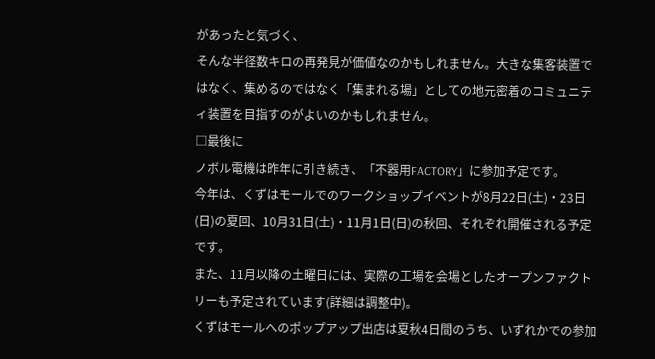があったと気づく、
そんな半径数キロの再発見が価値なのかもしれません。大きな集客装置ではなく、集めるのではなく「集まれる場」としての地元密着のコミュニティ装置を目指すのがよいのかもしれません。
□最後に
ノボル電機は昨年に引き続き、「不器用FACTORY」に参加予定です。
今年は、くずはモールでのワークショップイベントが8月22日(土)・23日(日)の夏回、10月31日(土)・11月1日(日)の秋回、それぞれ開催される予定です。
また、11月以降の土曜日には、実際の工場を会場としたオープンファクトリーも予定されています(詳細は調整中)。
くずはモールへのポップアップ出店は夏秋4日間のうち、いずれかでの参加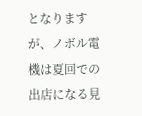となりますが、ノボル電機は夏回での出店になる見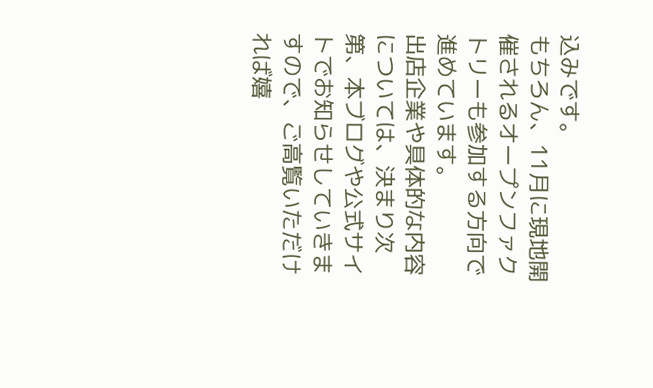込みです。
もちろん、11月に現地開催されるオープンファクトリーも参加する方向で進めています。
出店企業や具体的な内容については、決まり次第、本ブログや公式サイトでお知らせしていきますので、ご高覧いただければ嬉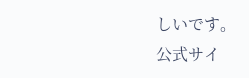しいです。
公式サイ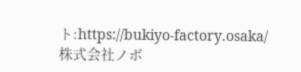ト:https://bukiyo-factory.osaka/
株式会社ノボ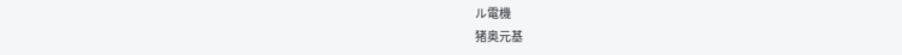ル電機
猪奥元基